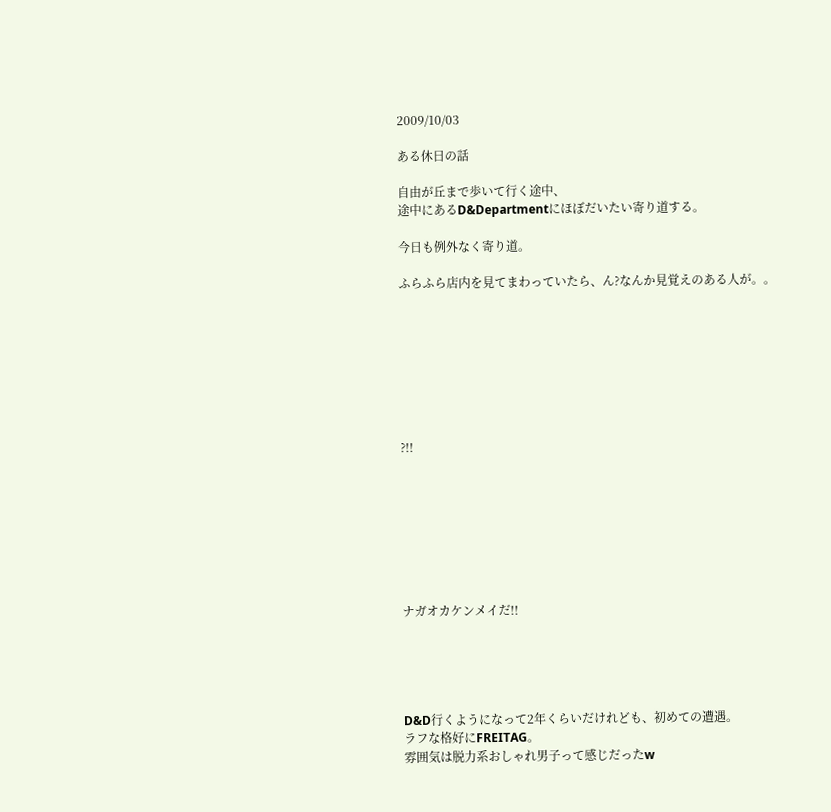2009/10/03

ある休日の話

自由が丘まで歩いて行く途中、
途中にあるD&Departmentにほぼだいたい寄り道する。

今日も例外なく寄り道。

ふらふら店内を見てまわっていたら、ん?なんか見覚えのある人が。。








?!!








ナガオカケンメイだ!!





D&D行くようになって2年くらいだけれども、初めての遭遇。
ラフな格好にFREITAG。
雰囲気は脱力系おしゃれ男子って感じだったw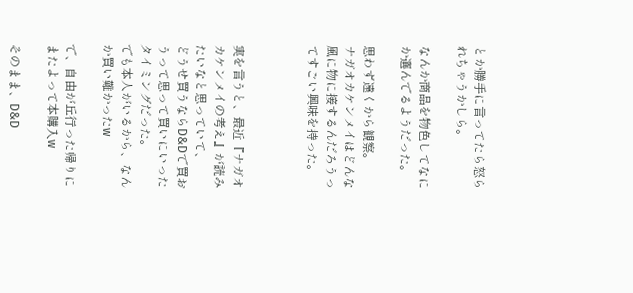とか勝手に言ってたら怒られちゃうかしら。

なんか商品を物色してなにか選んでるようだった。

思わず遠くから観察。
ナガオカケンメイはどんな風に物に接するんだろうってすごい興味を持った。



実を言うと、最近『ナガオカケンメイの考え』が読みたいなと思っていて、
どうせ買うならD&Dで買おうって思って買いにいったタイミングだった。
でも本人がいるから、なんか買い難かったw

で、自由が丘行った帰りにまたよって本購入w

そのまま、D&D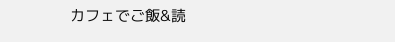カフェでご飯&読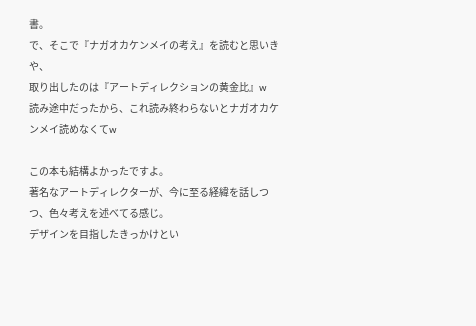書。
で、そこで『ナガオカケンメイの考え』を読むと思いきや、
取り出したのは『アートディレクションの黄金比』w
読み途中だったから、これ読み終わらないとナガオカケンメイ読めなくてw

この本も結構よかったですよ。
著名なアートディレクターが、今に至る経緯を話しつつ、色々考えを述べてる感じ。
デザインを目指したきっかけとい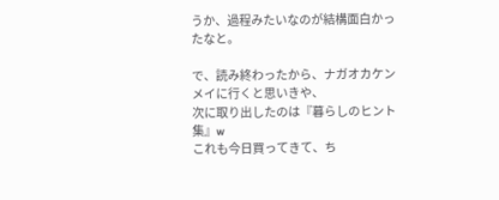うか、過程みたいなのが結構面白かったなと。

で、読み終わったから、ナガオカケンメイに行くと思いきや、
次に取り出したのは『暮らしのヒント集』w
これも今日買ってきて、ち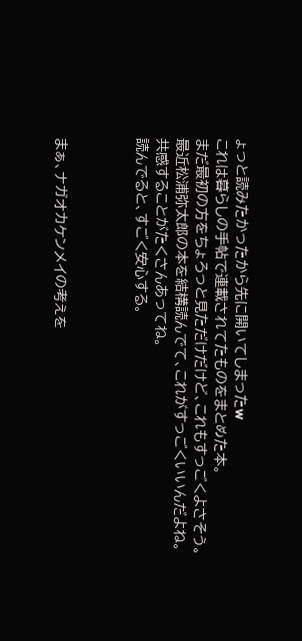ょっと読みたかったから先に開いてしまったw
これは暮らしの手帖で連載されてたものをまとめた本。
まだ最初の方をちょろっと見ただけだけど、これもすっごくよさそう。
最近松浦弥太郎の本を結構読んでて、これがすっごくいいんだよね。
共感することがたくさんあってね。
読んでると、すごく安心する。



まぁ、ナガオカケンメイの考えを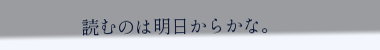読むのは明日からかな。